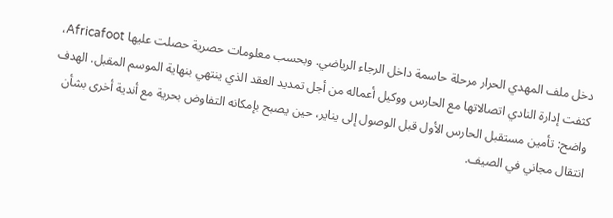دخل ملف المهدي الحرار مرحلة حاسمة داخل الرجاء الرياضي. وبحسب معلومات حصرية حصلت عليها Africafoot، كثفت إدارة النادي اتصالاتها مع الحارس ووكيل أعماله من أجل تمديد العقد الذي ينتهي بنهاية الموسم المقبل. الهدف واضح: تأمين مستقبل الحارس الأول قبل الوصول إلى يناير، حين يصبح بإمكانه التفاوض بحرية مع أندية أخرى بشأن انتقال مجاني في الصيف.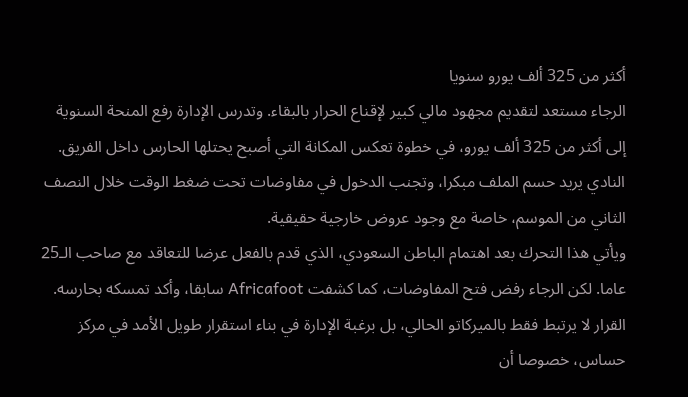أكثر من 325 ألف يورو سنويا
الرجاء مستعد لتقديم مجهود مالي كبير لإقناع الحرار بالبقاء. وتدرس الإدارة رفع المنحة السنوية إلى أكثر من 325 ألف يورو، في خطوة تعكس المكانة التي أصبح يحتلها الحارس داخل الفريق. النادي يريد حسم الملف مبكرا، وتجنب الدخول في مفاوضات تحت ضغط الوقت خلال النصف الثاني من الموسم، خاصة مع وجود عروض خارجية حقيقية.
ويأتي هذا التحرك بعد اهتمام الباطن السعودي، الذي قدم بالفعل عرضا للتعاقد مع صاحب الـ25 عاما. لكن الرجاء رفض فتح المفاوضات، كما كشفت Africafoot سابقا، وأكد تمسكه بحارسه. القرار لا يرتبط فقط بالميركاتو الحالي، بل برغبة الإدارة في بناء استقرار طويل الأمد في مركز حساس، خصوصا أن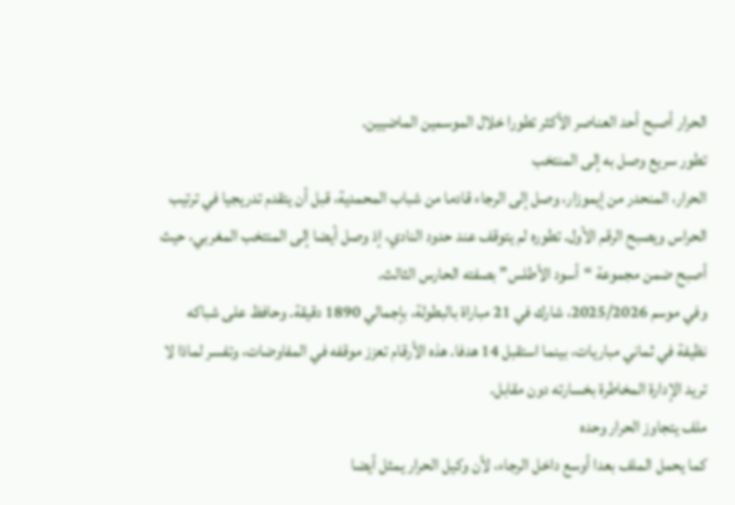الحرار أصبح أحد العناصر الأكثر تطورا خلال الموسمين الماضيين.
تطور سريع وصل به إلى المنتخب
الحرار، المنحدر من إيموزار، وصل إلى الرجاء قادما من شباب المحمدية، قبل أن يتقدم تدريجيا في ترتيب الحراس ويصبح الرقم الأول. تطوره لم يتوقف عند حدود النادي، إذ وصل أيضا إلى المنتخب المغربي، حيث أصبح ضمن مجموعة “أسود الأطلس” بصفته الحارس الثالث.
وفي موسم 2025/2026، شارك في 21 مباراة بالبطولة، بإجمالي 1890 دقيقة. وحافظ على شباكه نظيفة في ثماني مباريات، بينما استقبل 14 هدفا. هذه الأرقام تعزز موقفه في المفاوضات، وتفسر لماذا لا تريد الإدارة المخاطرة بخسارته دون مقابل.
ملف يتجاوز الحرار وحده
كما يحمل الملف بعدا أوسع داخل الرجاء، لأن وكيل الحرار يمثل أيضا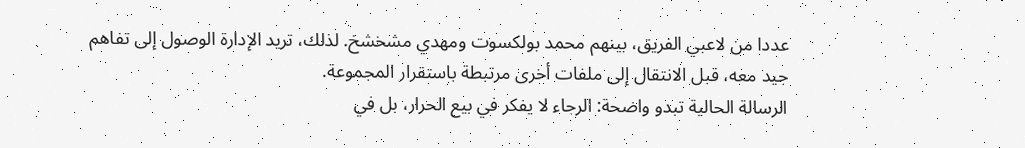عددا من لاعبي الفريق، بينهم محمد بولكسوت ومهدي مشخشخ. لذلك، تريد الإدارة الوصول إلى تفاهم جيد معه، قبل الانتقال إلى ملفات أخرى مرتبطة باستقرار المجموعة.
الرسالة الحالية تبدو واضحة: الرجاء لا يفكر في بيع الحرار، بل في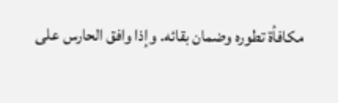مكافأة تطوره وضمان بقائه. وإذا وافق الحارس على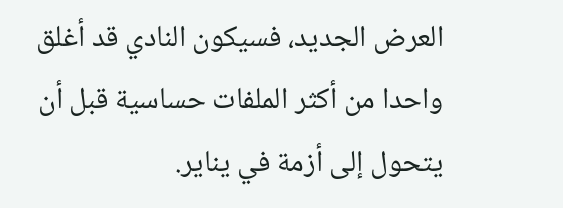العرض الجديد، فسيكون النادي قد أغلق واحدا من أكثر الملفات حساسية قبل أن يتحول إلى أزمة في يناير.